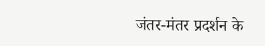जंतर-मंतर प्रदर्शन के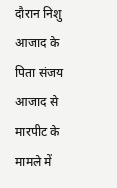दौरान निशु आजाद के पिता संजय आजाद से मारपीट के मामले में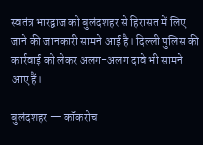स्वतंत्र भारद्वाज को बुलंदशहर से हिरासत में लिए जाने की जानकारी सामने आई है। दिल्ली पुलिस की कार्रवाई को लेकर अलग-अलग दावे भी सामने आए हैं।

बुलंदशहर — कॉकरोच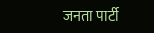जनता पार्टी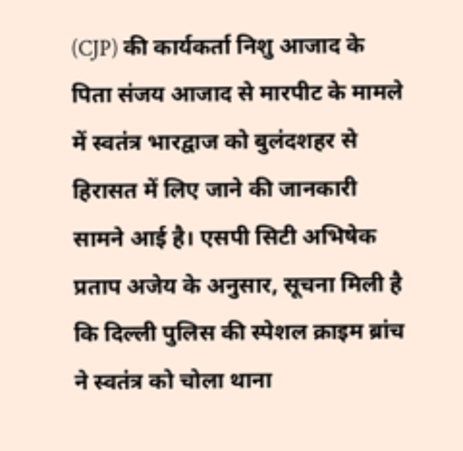(CJP) की कार्यकर्ता निशु आजाद के पिता संजय आजाद से मारपीट के मामले में स्वतंत्र भारद्वाज को बुलंदशहर से हिरासत में लिए जाने की जानकारी सामने आई है। एसपी सिटी अभिषेक प्रताप अजेय के अनुसार, सूचना मिली है कि दिल्ली पुलिस की स्पेशल क्राइम ब्रांच ने स्वतंत्र को चोला थाना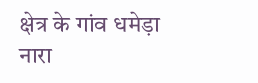क्षेत्र के गांव धमेड़ा नारा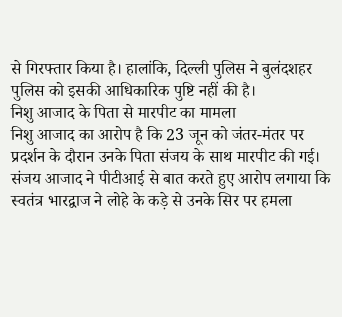से गिरफ्तार किया है। हालांकि, दिल्ली पुलिस ने बुलंदशहर पुलिस को इसकी आधिकारिक पुष्टि नहीं की है।
निशु आजाद के पिता से मारपीट का मामला
निशु आजाद का आरोप है कि 23 जून को जंतर-मंतर पर प्रदर्शन के दौरान उनके पिता संजय के साथ मारपीट की गई। संजय आजाद ने पीटीआई से बात करते हुए आरोप लगाया कि स्वतंत्र भारद्वाज ने लोहे के कड़े से उनके सिर पर हमला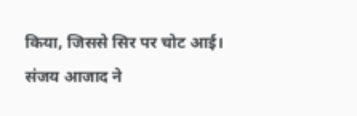किया, जिससे सिर पर चोट आई।
संजय आजाद ने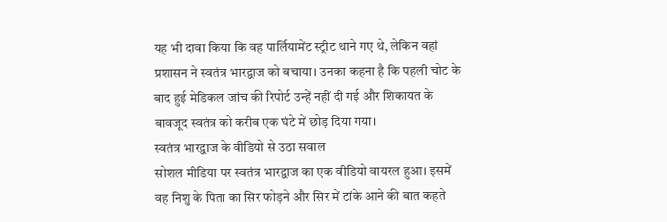यह भी दावा किया कि वह पार्लियामेंट स्ट्रीट थाने गए थे, लेकिन वहां प्रशासन ने स्वतंत्र भारद्वाज को बचाया। उनका कहना है कि पहली चोट के बाद हुई मेडिकल जांच की रिपोर्ट उन्हें नहीं दी गई और शिकायत के बावजूद स्वतंत्र को करीब एक घंटे में छोड़ दिया गया।
स्वतंत्र भारद्वाज के वीडियो से उठा सवाल
सोशल मीडिया पर स्वतंत्र भारद्वाज का एक वीडियो वायरल हुआ। इसमें वह निशु के पिता का सिर फोड़ने और सिर में टांके आने की बात कहते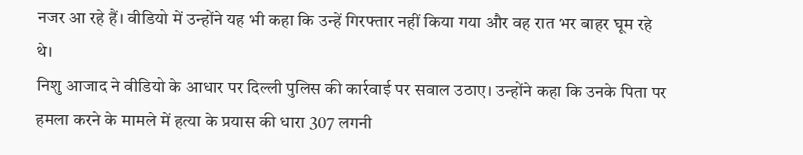नजर आ रहे हैं। वीडियो में उन्होंने यह भी कहा कि उन्हें गिरफ्तार नहीं किया गया और वह रात भर बाहर घूम रहे थे।
निशु आजाद ने वीडियो के आधार पर दिल्ली पुलिस की कार्रवाई पर सवाल उठाए। उन्होंने कहा कि उनके पिता पर हमला करने के मामले में हत्या के प्रयास की धारा 307 लगनी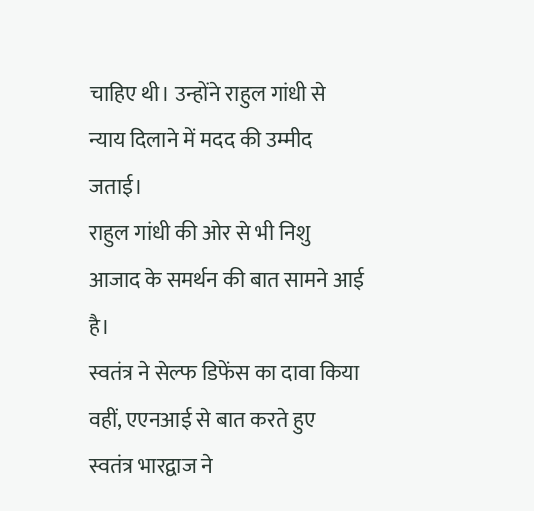चाहिए थी। उन्होंने राहुल गांधी से न्याय दिलाने में मदद की उम्मीद जताई।
राहुल गांधी की ओर से भी निशु आजाद के समर्थन की बात सामने आई है।
स्वतंत्र ने सेल्फ डिफेंस का दावा किया
वहीं, एएनआई से बात करते हुए स्वतंत्र भारद्वाज ने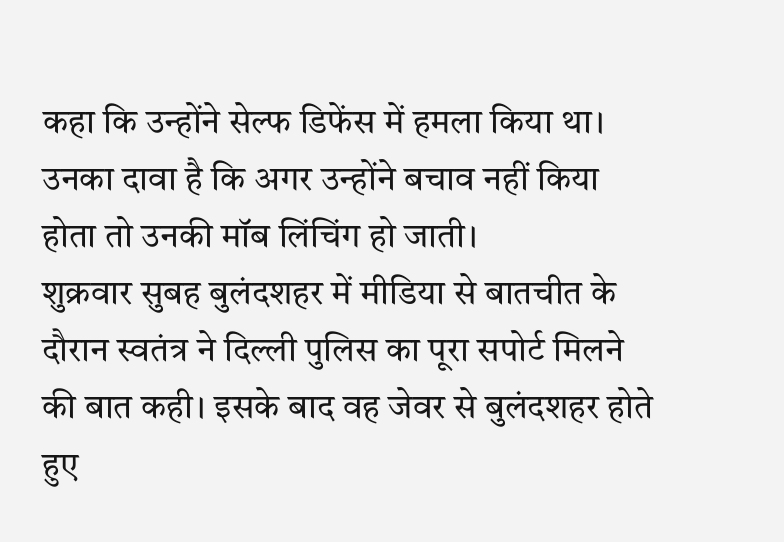कहा कि उन्होंने सेल्फ डिफेंस में हमला किया था। उनका दावा है कि अगर उन्होंने बचाव नहीं किया होता तो उनकी मॉब लिंचिंग हो जाती।
शुक्रवार सुबह बुलंदशहर में मीडिया से बातचीत के दौरान स्वतंत्र ने दिल्ली पुलिस का पूरा सपोर्ट मिलने की बात कही। इसके बाद वह जेवर से बुलंदशहर होते हुए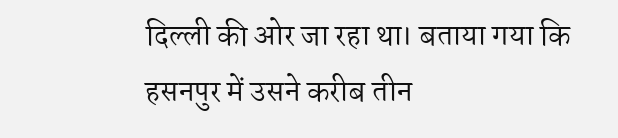दिल्ली की ओर जा रहा था। बताया गया कि हसनपुर में उसने करीब तीन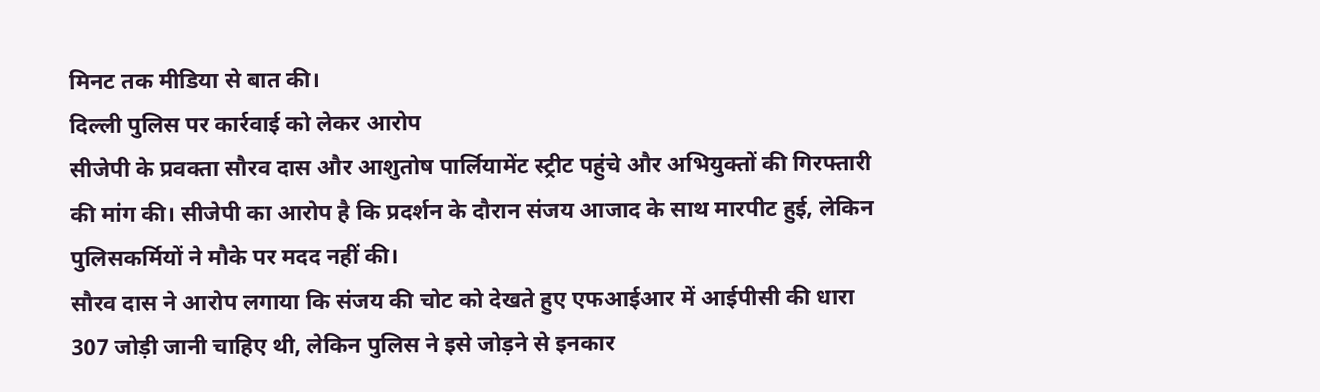मिनट तक मीडिया से बात की।
दिल्ली पुलिस पर कार्रवाई को लेकर आरोप
सीजेपी के प्रवक्ता सौरव दास और आशुतोष पार्लियामेंट स्ट्रीट पहुंचे और अभियुक्तों की गिरफ्तारी की मांग की। सीजेपी का आरोप है कि प्रदर्शन के दौरान संजय आजाद के साथ मारपीट हुई, लेकिन पुलिसकर्मियों ने मौके पर मदद नहीं की।
सौरव दास ने आरोप लगाया कि संजय की चोट को देखते हुए एफआईआर में आईपीसी की धारा 307 जोड़ी जानी चाहिए थी, लेकिन पुलिस ने इसे जोड़ने से इनकार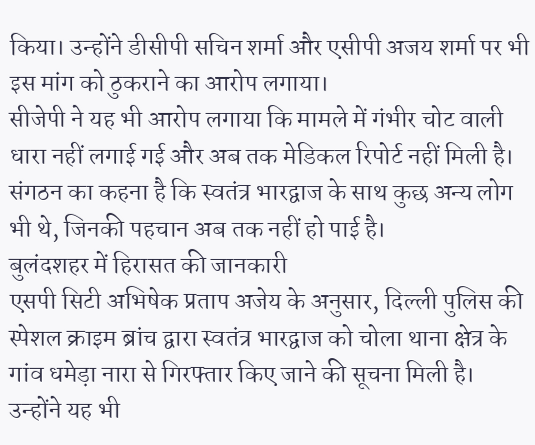किया। उन्होंने डीसीपी सचिन शर्मा और एसीपी अजय शर्मा पर भी इस मांग को ठुकराने का आरोप लगाया।
सीजेपी ने यह भी आरोप लगाया कि मामले में गंभीर चोट वाली धारा नहीं लगाई गई और अब तक मेडिकल रिपोर्ट नहीं मिली है। संगठन का कहना है कि स्वतंत्र भारद्वाज के साथ कुछ अन्य लोग भी थे, जिनकी पहचान अब तक नहीं हो पाई है।
बुलंदशहर में हिरासत की जानकारी
एसपी सिटी अभिषेक प्रताप अजेय के अनुसार, दिल्ली पुलिस की स्पेशल क्राइम ब्रांच द्वारा स्वतंत्र भारद्वाज को चोला थाना क्षेत्र के गांव धमेड़ा नारा से गिरफ्तार किए जाने की सूचना मिली है। उन्होंने यह भी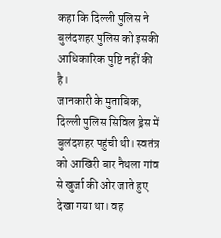कहा कि दिल्ली पुलिस ने बुलंदशहर पुलिस को इसकी आधिकारिक पुष्टि नहीं की है।
जानकारी के मुताबिक, दिल्ली पुलिस सिविल ड्रेस में बुलंदशहर पहुंची थी। स्वतंत्र को आखिरी बार नैथला गांव से खुर्जा की ओर जाते हुए देखा गया था। वह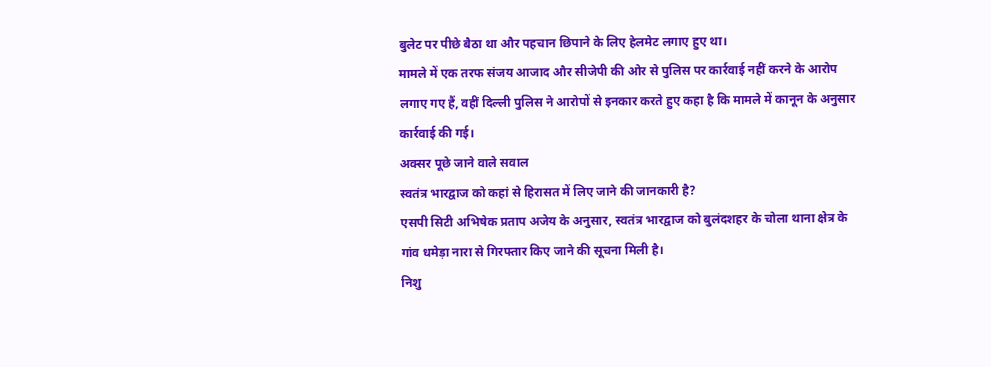बुलेट पर पीछे बैठा था और पहचान छिपाने के लिए हेलमेट लगाए हुए था।
मामले में एक तरफ संजय आजाद और सीजेपी की ओर से पुलिस पर कार्रवाई नहीं करने के आरोप लगाए गए हैं, वहीं दिल्ली पुलिस ने आरोपों से इनकार करते हुए कहा है कि मामले में कानून के अनुसार कार्रवाई की गई।
अक्सर पूछे जाने वाले सवाल
स्वतंत्र भारद्वाज को कहां से हिरासत में लिए जाने की जानकारी है?
एसपी सिटी अभिषेक प्रताप अजेय के अनुसार, स्वतंत्र भारद्वाज को बुलंदशहर के चोला थाना क्षेत्र के गांव धमेड़ा नारा से गिरफ्तार किए जाने की सूचना मिली है।
निशु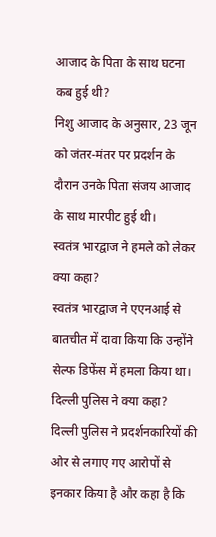आजाद के पिता के साथ घटना कब हुई थी?
निशु आजाद के अनुसार, 23 जून को जंतर-मंतर पर प्रदर्शन के दौरान उनके पिता संजय आजाद के साथ मारपीट हुई थी।
स्वतंत्र भारद्वाज ने हमले को लेकर क्या कहा?
स्वतंत्र भारद्वाज ने एएनआई से बातचीत में दावा किया कि उन्होंने सेल्फ डिफेंस में हमला किया था।
दिल्ली पुलिस ने क्या कहा?
दिल्ली पुलिस ने प्रदर्शनकारियों की ओर से लगाए गए आरोपों से इनकार किया है और कहा है कि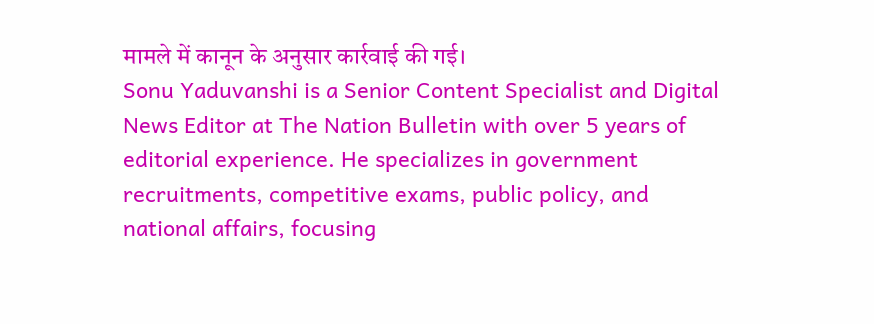मामले में कानून के अनुसार कार्रवाई की गई।
Sonu Yaduvanshi is a Senior Content Specialist and Digital News Editor at The Nation Bulletin with over 5 years of editorial experience. He specializes in government recruitments, competitive exams, public policy, and national affairs, focusing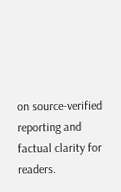on source-verified reporting and factual clarity for readers.